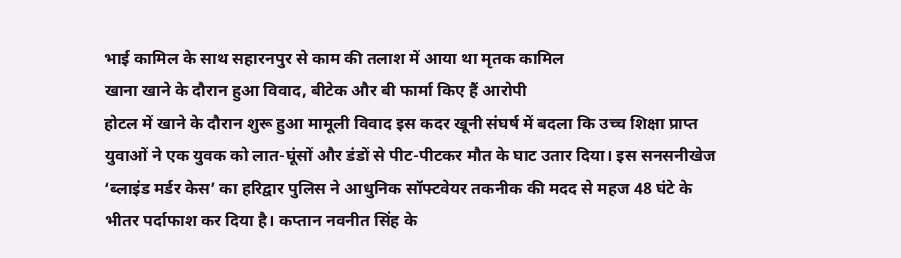भाई कामिल के साथ सहारनपुर से काम की तलाश में आया था मृतक कामिल
खाना खाने के दौरान हुआ विवाद, बीटेक और बी फार्मा किए हैं आरोपी
होटल में खाने के दौरान शुरू हुआ मामूली विवाद इस कदर खूनी संघर्ष में बदला कि उच्च शिक्षा प्राप्त युवाओं ने एक युवक को लात-घूंसों और डंडों से पीट-पीटकर मौत के घाट उतार दिया। इस सनसनीखेज ‘ब्लाइंड मर्डर केस’ का हरिद्वार पुलिस ने आधुनिक सॉफ्टवेयर तकनीक की मदद से महज 48 घंटे के भीतर पर्दाफाश कर दिया है। कप्तान नवनीत सिंह के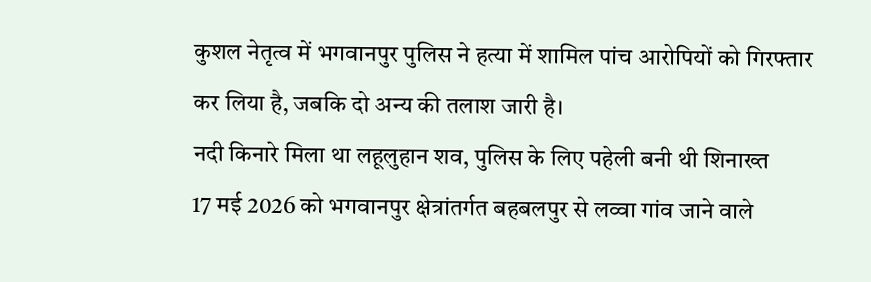कुशल नेतृत्व में भगवानपुर पुलिस ने हत्या में शामिल पांच आरोपियों को गिरफ्तार कर लिया है, जबकि दो अन्य की तलाश जारी है।
नदी किनारे मिला था लहूलुहान शव, पुलिस के लिए पहेली बनी थी शिनाख्त
17 मई 2026 को भगवानपुर क्षेत्रांतर्गत बहबलपुर से लव्वा गांव जाने वाले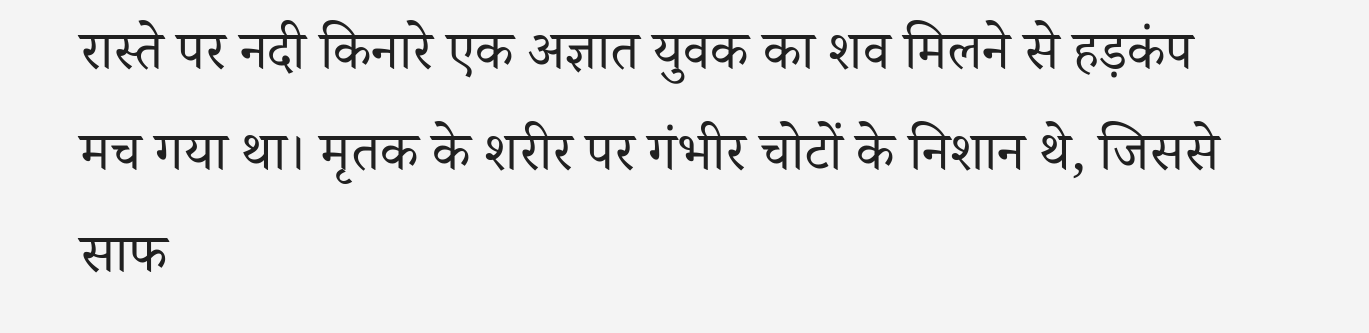रास्ते पर नदी किनारे एक अज्ञात युवक का शव मिलने से हड़कंप मच गया था। मृतक के शरीर पर गंभीर चोटों के निशान थे, जिससे साफ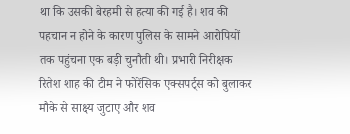था कि उसकी बेरहमी से हत्या की गई है। शव की पहचान न होने के कारण पुलिस के सामने आरोपियों तक पहुंचना एक बड़ी चुनौती थी। प्रभारी निरीक्षक रितेश शाह की टीम ने फोरेंसिक एक्सपर्ट्स को बुलाकर मौके से साक्ष्य जुटाए और शव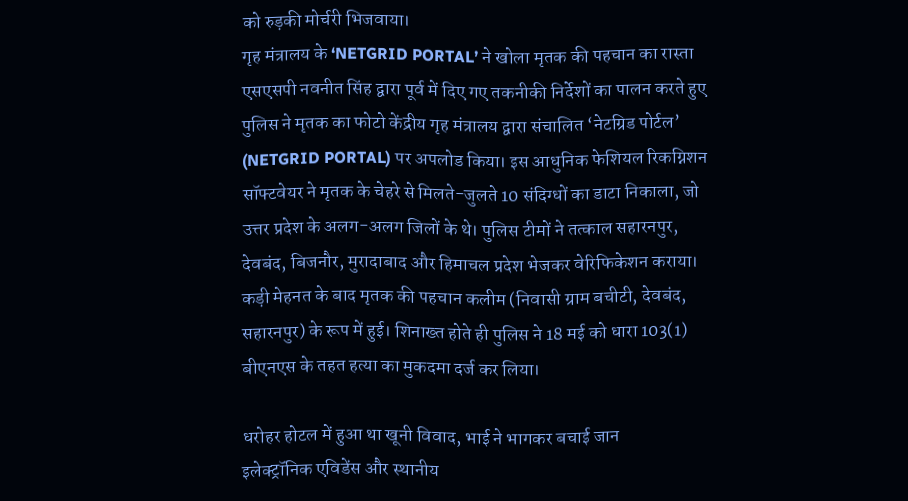को रुड़की मोर्चरी भिजवाया।
गृह मंत्रालय के ‘NETGRID PORTAL’ ने खोला मृतक की पहचान का रास्ता
एसएसपी नवनीत सिंह द्वारा पूर्व में दिए गए तकनीकी निर्देशों का पालन करते हुए पुलिस ने मृतक का फोटो केंद्रीय गृह मंत्रालय द्वारा संचालित ‘नेटग्रिड पोर्टल’ (NETGRID PORTAL) पर अपलोड किया। इस आधुनिक फेशियल रिकग्निशन सॉफ्टवेयर ने मृतक के चेहरे से मिलते-जुलते 10 संदिग्धों का डाटा निकाला, जो उत्तर प्रदेश के अलग-अलग जिलों के थे। पुलिस टीमों ने तत्काल सहारनपुर, देवबंद, बिजनौर, मुरादाबाद और हिमाचल प्रदेश भेजकर वेरिफिकेशन कराया। कड़ी मेहनत के बाद मृतक की पहचान कलीम (निवासी ग्राम बचीटी, देवबंद, सहारनपुर) के रूप में हुई। शिनाख्त होते ही पुलिस ने 18 मई को धारा 103(1) बीएनएस के तहत हत्या का मुकदमा दर्ज कर लिया।

धरोहर होटल में हुआ था खूनी विवाद, भाई ने भागकर बचाई जान
इलेक्ट्रॉनिक एविडेंस और स्थानीय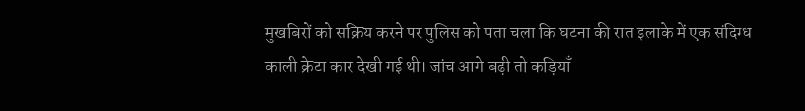मुखबिरों को सक्रिय करने पर पुलिस को पता चला कि घटना की रात इलाके में एक संदिग्ध काली क्रेटा कार देखी गई थी। जांच आगे बढ़ी तो कड़ियाँ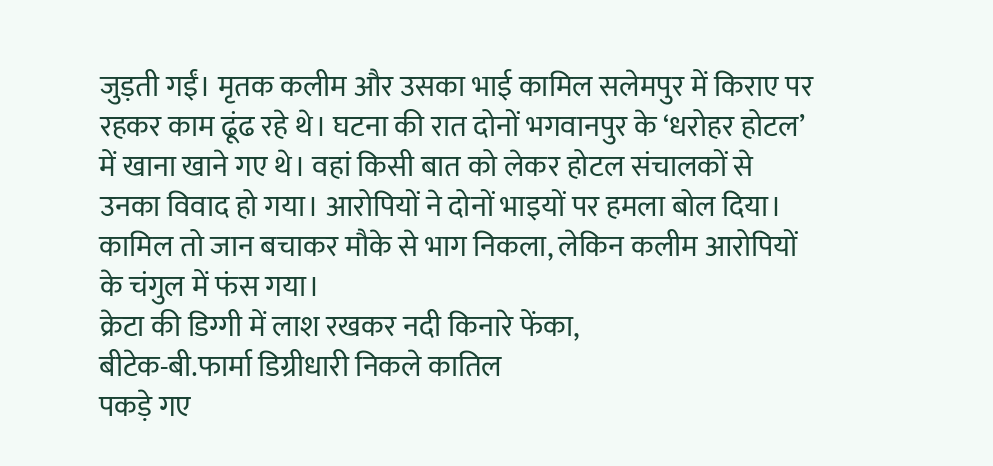जुड़ती गईं। मृतक कलीम और उसका भाई कामिल सलेमपुर में किराए पर रहकर काम ढूंढ रहे थे। घटना की रात दोनों भगवानपुर के ‘धरोहर होटल’ में खाना खाने गए थे। वहां किसी बात को लेकर होटल संचालकों से उनका विवाद हो गया। आरोपियों ने दोनों भाइयों पर हमला बोल दिया। कामिल तो जान बचाकर मौके से भाग निकला, लेकिन कलीम आरोपियों के चंगुल में फंस गया।
क्रेटा की डिग्गी में लाश रखकर नदी किनारे फेंका,
बीटेक-बी.फार्मा डिग्रीधारी निकले कातिल
पकड़े गए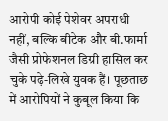आरोपी कोई पेशेवर अपराधी नहीं, बल्कि बीटेक और बी.फार्मा जैसी प्रोफेशनल डिग्री हासिल कर चुके पढ़े-लिखे युवक हैं। पूछताछ में आरोपियों ने कुबूल किया कि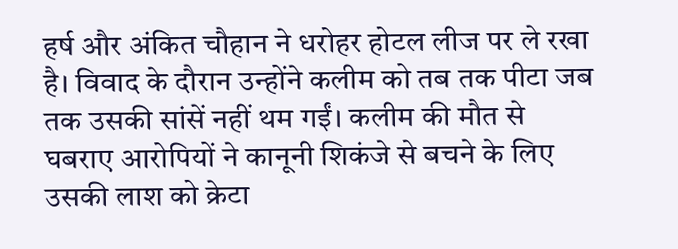हर्ष और अंकित चौहान ने धरोहर होटल लीज पर ले रखा है। विवाद के दौरान उन्होंने कलीम को तब तक पीटा जब तक उसकी सांसें नहीं थम गईं। कलीम की मौत से घबराए आरोपियों ने कानूनी शिकंजे से बचने के लिए उसकी लाश को क्रेटा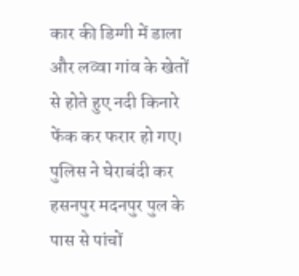कार की डिग्गी में डाला और लव्वा गांव के खेतों से होते हुए नदी किनारे फेंक कर फरार हो गए। पुलिस ने घेराबंदी कर हसनपुर मदनपुर पुल के पास से पांचों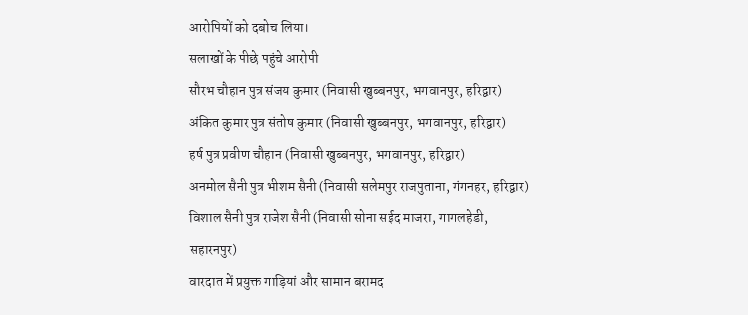आरोपियों को दबोच लिया।
सलाखों के पीछे पहुंचे आरोपी
सौरभ चौहान पुत्र संजय कुमार (निवासी खुब्बनपुर, भगवानपुर, हरिद्वार)
अंकित कुमार पुत्र संतोष कुमार (निवासी खुब्बनपुर, भगवानपुर, हरिद्वार)
हर्ष पुत्र प्रवीण चौहान (निवासी खुब्बनपुर, भगवानपुर, हरिद्वार)
अनमोल सैनी पुत्र भीशम सैनी (निवासी सलेमपुर राजपुताना, गंगनहर, हरिद्वार)
विशाल सैनी पुत्र राजेश सैनी (निवासी सोना सईद माजरा, गागलहेडी, सहारनपुर)
वारदात में प्रयुक्त गाड़ियां और सामान बरामद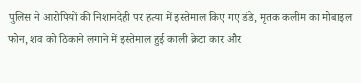पुलिस ने आरोपियों की निशानदेही पर हत्या में इस्तेमाल किए गए डंडे, मृतक कलीम का मोबाइल फोन, शव को ठिकाने लगाने में इस्तेमाल हुई काली क्रेटा कार और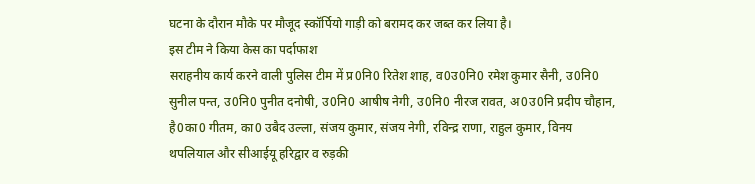घटना के दौरान मौके पर मौजूद स्कॉर्पियो गाड़ी को बरामद कर जब्त कर लिया है।
इस टीम ने किया केस का पर्दाफाश
सराहनीय कार्य करने वाली पुलिस टीम में प्र0नि0 रितेश शाह, व0उ0नि0 रमेश कुमार सैनी, उ0नि0 सुनील पन्त, उ0नि0 पुनीत दनोषी, उ0नि0 आषीष नेगी, उ0नि0 नीरज रावत, अ0उ0नि प्रदीप चौहान, है0का0 गीतम, का0 उबैद उल्ला, संजय कुमार, संजय नेगी, रविन्द्र राणा, राहुल कुमार, विनय थपलियाल और सीआईयू हरिद्वार व रुड़की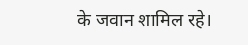के जवान शामिल रहे।